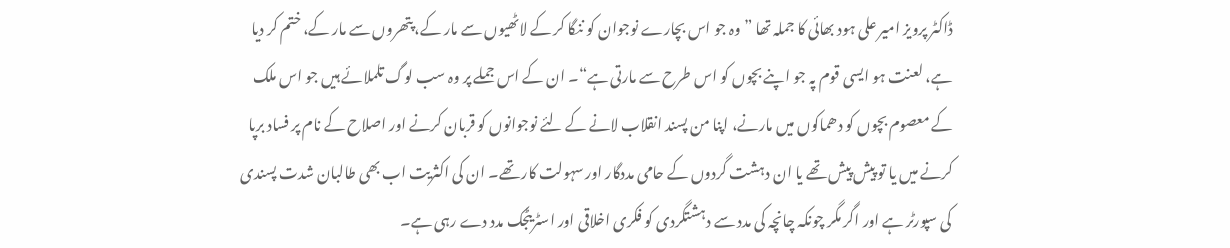ڈاکٹر پرویز امیر علی ہود بھائی کا جملہ تھا ”وہ جو اس بچارے نوجوان کو ننگا کر کے لاٹھیوں سے مار کے، پتھروں سے مار کے، ختم کر دیا ہے، لعنت ہو ایسی قوم پہ جو اپنے بچوں کو اس طرح سے مارتی ہے“۔ ان کے اس جملے پر وہ سب لوگ تلملائے ہیں جو اس ملک کے معصوم بچوں کو دھماکوں میں مارنے، اپنا من پسند انقلاب لانے کے لئے نوجوانوں کو قربان کرنے اور اصلاح کے نام پر فساد برپا کرنے میں یا تو پیش پیش تھے یا ان دہشت گردوں کے حامی مددگار اور سہولت کار تھے۔ ان کی اکثریت اب بھی طالبان شدت پسندی کی سپورٹر ہے اور اگر مگر چونکہ چانچہ کی مدد سے دہشتگردی کو فکری اخلاقی اور اسٹریٹجک مدد دے رہی ہے۔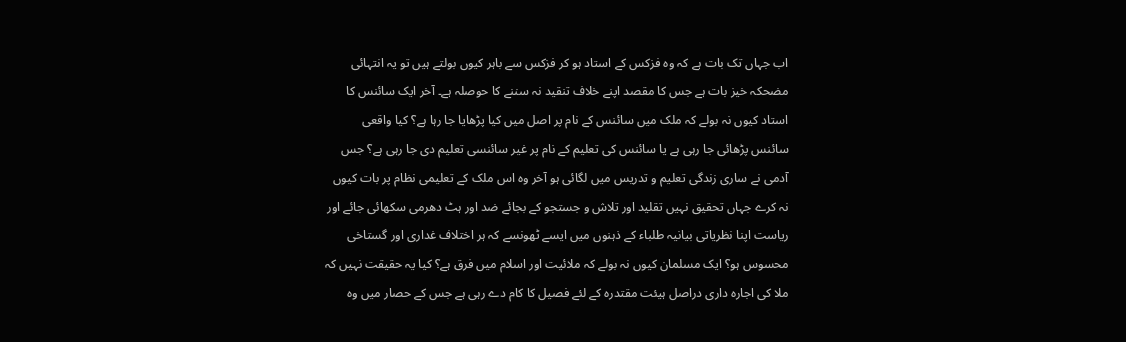اب جہاں تک بات ہے کہ وہ فزکس کے استاد ہو کر فزکس سے باہر کیوں بولتے ہیں تو یہ انتہائی مضحکہ خیز بات ہے جس کا مقصد اپنے خلاف تنقید نہ سننے کا حوصلہ ہے۔ آخر ایک سائنس کا استاد کیوں نہ بولے کہ ملک میں سائنس کے نام پر اصل میں کیا پڑھایا جا رہا ہے؟ کیا واقعی سائنس پڑھائی جا رہی ہے یا سائنس کی تعلیم کے نام پر غیر سائنسی تعلیم دی جا رہی ہے؟ جس آدمی نے ساری زندگی تعلیم و تدریس میں لگائی ہو آخر وہ اس ملک کے تعلیمی نظام پر بات کیوں نہ کرے جہاں تحقیق نہیں تقلید اور تلاش و جستجو کے بجائے ضد اور ہٹ دھرمی سکھائی جائے اور ریاست اپنا نظریاتی بیانیہ طلباء کے ذہنوں میں ایسے ٹھونسے کہ ہر اختلاف غداری اور گستاخی محسوس ہو؟ ایک مسلمان کیوں نہ بولے کہ ملائیت اور اسلام میں فرق ہے؟ کیا یہ حقیقت نہیں کہ ملا کی اجارہ داری دراصل ہیئت مقتدرہ کے لئے فصیل کا کام دے رہی ہے جس کے حصار میں وہ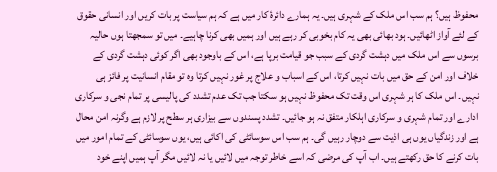محفوظ ہیں؟ ہم سب اس ملک کے شہری ہیں۔ یہ ہمارے دائرۂ کار میں ہے کہ ہم سیاست پر بات کریں اور انسانی حقوق کے لئے آواز اٹھائیں۔ ہود بھائی بھی یہ کام بخوبی کر رہے ہیں اور ہمیں بھی کرنا چاہیے۔ میں تو سمجھتا ہوں حالیہ برسوں سے اس ملک میں دہشت گردی کے سبب جو قیامت برپا ہے، اس کے باوجود بھی اگر کوئی دہشت گردی کے خلاف اور امن کے حق میں بات نہیں کرتا، اس کے اسباب و علاج پر غور نہیں کرتا وہ تو مقام انسانیت پر فائز ہی نہیں۔ اس ملک کا ہر شہری اس وقت تک محفوظ نہیں ہو سکتا جب تک عدم تشدد کی پالیسی پر تمام نجی و سرکاری ادارے اور تمام شہری و سرکاری اہلکار متفق نہ ہو جائیں۔ تشدد پسندوں سے بیزاری ہر سطح پر لازم ہے وگرنہ امن محال ہے اور زندگیاں یوں ہی اذیت سے دوچار رہیں گی۔ ہم سب اس سوسائٹی کی اکائی ہیں، یوں سوسائٹی کے تمام امور میں بات کرنے کا حق رکھتے ہیں۔ اب آپ کی مرضی کہ اسے خاطر توجہ میں لائیں یا نہ لائیں مگر آپ ہمیں اپنے خود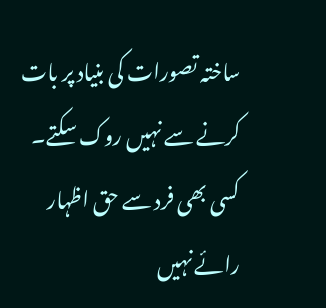ساختہ تصورات کی بنیاد پر بات کرنے سے نہیں روک سکتے۔ کسی بھی فرد سے حق اظہار رائے نہیں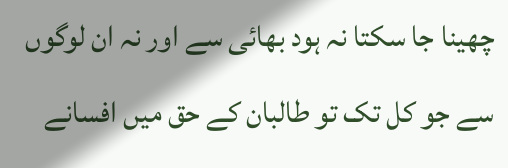چھینا جا سکتا نہ ہود بھائی سے اور نہ ان لوگوں سے جو کل تک تو طالبان کے حق میں افسانے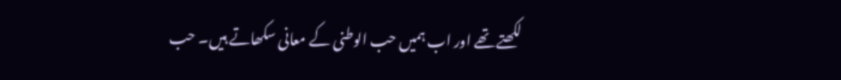لکھتے تھے اور اب ہمیں حب الوطنی کے معانی سکھاتے ہیں۔ حب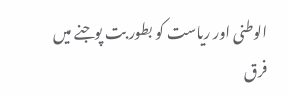الوطنی اور ریاست کو بطور بت پوجنے میں فرق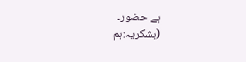ہے حضور۔
(بشکریہ:ہم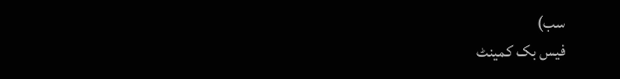سب)
فیس بک کمینٹ